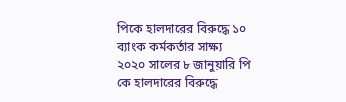পিকে হালদারের বিরুদ্ধে ১০ ব্যাংক কর্মকর্তার সাক্ষ্য
২০২০ সালের ৮ জানুয়ারি পি কে হালদারের বিরুদ্ধে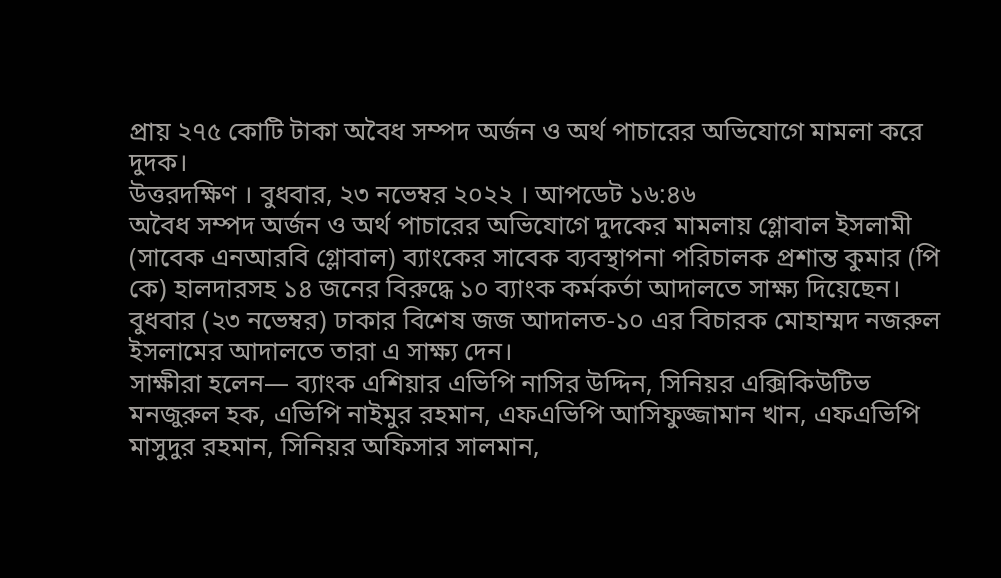প্রায় ২৭৫ কোটি টাকা অবৈধ সম্পদ অর্জন ও অর্থ পাচারের অভিযোগে মামলা করে দুদক।
উত্তরদক্ষিণ । বুধবার, ২৩ নভেম্বর ২০২২ । আপডেট ১৬:৪৬
অবৈধ সম্পদ অর্জন ও অর্থ পাচারের অভিযোগে দুদকের মামলায় গ্লোবাল ইসলামী (সাবেক এনআরবি গ্লোবাল) ব্যাংকের সাবেক ব্যবস্থাপনা পরিচালক প্রশান্ত কুমার (পি কে) হালদারসহ ১৪ জনের বিরুদ্ধে ১০ ব্যাংক কর্মকর্তা আদালতে সাক্ষ্য দিয়েছেন। বুধবার (২৩ নভেম্বর) ঢাকার বিশেষ জজ আদালত-১০ এর বিচারক মোহাম্মদ নজরুল ইসলামের আদালতে তারা এ সাক্ষ্য দেন।
সাক্ষীরা হলেন— ব্যাংক এশিয়ার এভিপি নাসির উদ্দিন, সিনিয়র এক্সিকিউটিভ মনজুরুল হক, এভিপি নাইমুর রহমান, এফএভিপি আসিফুজ্জামান খান, এফএভিপি মাসুদুর রহমান, সিনিয়র অফিসার সালমান,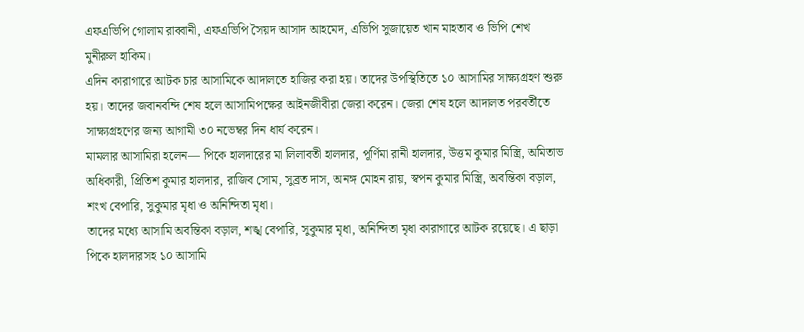এফএভিপি গোলাম রাব্বানী, এফএভিপি সৈয়দ আসাদ আহমেদ, এভিপি সুজায়েত খান মাহতাব ও ভিপি শেখ মুনীরুল হাকিম।
এদিন কারাগারে আটক চার আসামিকে আদালতে হাজির করা হয়। তাদের উপস্থিতিতে ১০ আসামির সাক্ষ্যগ্রহণ শুরু হয়। তাদের জবানবন্দি শেষ হলে আসামিপক্ষের আইনজীবীরা জেরা করেন। জেরা শেষ হলে আদালত পরবর্তীতে সাক্ষ্যগ্রহণের জন্য আগামী ৩০ নভেম্বর দিন ধার্য করেন।
মামলার আসামিরা হলেন— পিকে হালদারের মা লিলাবতী হালদার, পূর্ণিমা রানী হালদার, উত্তম কুমার মিস্ত্রি, অমিতাভ অধিকারী, প্রিতিশ কুমার হালদার, রাজিব সোম, সুব্রত দাস, অনঙ্গ মোহন রায়, স্বপন কুমার মিস্ত্রি, অবন্তিকা বড়াল, শংখ বেপারি, সুকুমার মৃধা ও অনিন্দিতা মৃধা।
তাদের মধ্যে আসামি অবন্তিকা বড়াল, শঙ্খ বেপারি, সুকুমার মৃধা, অনিন্দিতা মৃধা কারাগারে আটক রয়েছে। এ ছাড়া পিকে হালদারসহ ১০ আসামি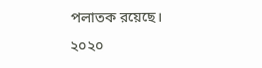পলাতক রয়েছে।
২০২০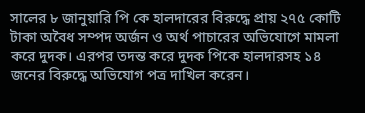সালের ৮ জানুয়ারি পি কে হালদারের বিরুদ্ধে প্রায় ২৭৫ কোটি টাকা অবৈধ সম্পদ অর্জন ও অর্থ পাচারের অভিযোগে মামলা করে দুদক। এরপর তদন্ত করে দুদক পিকে হালদারসহ ১৪ জনের বিরুদ্ধে অভিযোগ পত্র দাখিল করেন।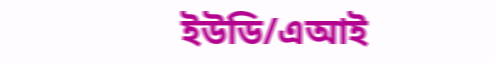ইউডি/এআই